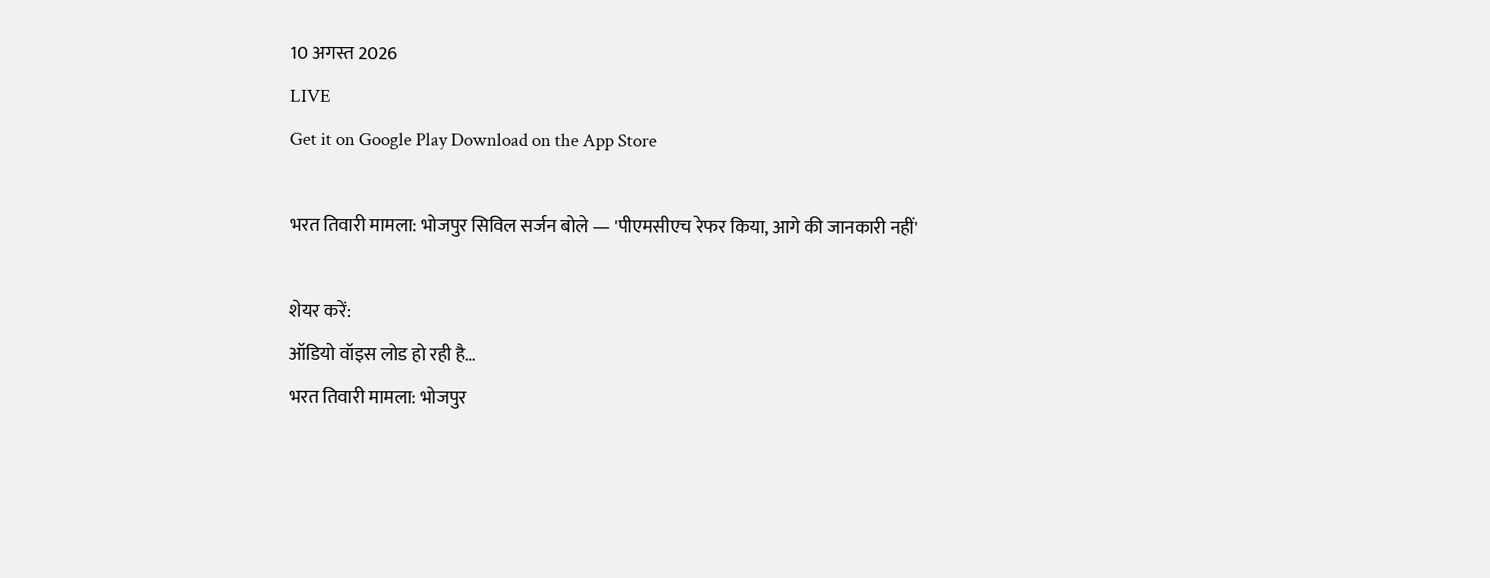10 अगस्त 2026
LIVE
Get it on Google Play Download on the App Store

भरत तिवारी मामला: भोजपुर सिविल सर्जन बोले — 'पीएमसीएच रेफर किया, आगे की जानकारी नहीं'

शेयर करें:
ऑडियो वॉइस लोड हो रही है…
भरत तिवारी मामला: भोजपुर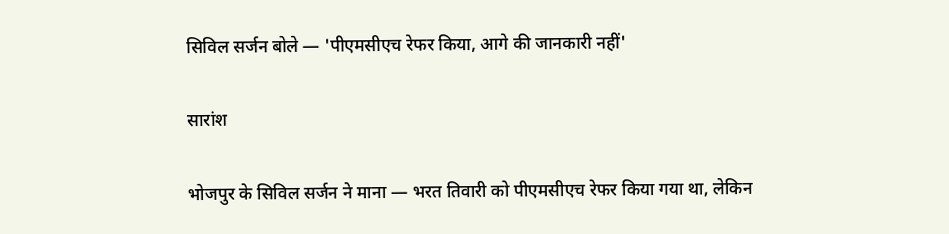सिविल सर्जन बोले — 'पीएमसीएच रेफर किया, आगे की जानकारी नहीं'

सारांश

भोजपुर के सिविल सर्जन ने माना — भरत तिवारी को पीएमसीएच रेफर किया गया था, लेकिन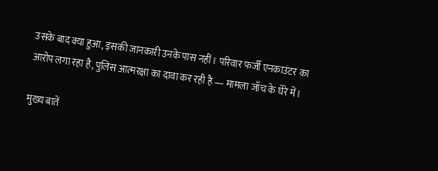उसके बाद क्या हुआ, इसकी जानकारी उनके पास नहीं। परिवार फर्जी एनकाउंटर का आरोप लगा रहा है, पुलिस आत्मरक्षा का दावा कर रही है — मामला जाँच के घेरे में।

मुख्य बातें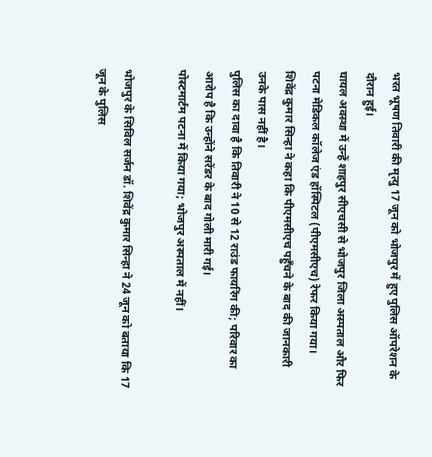भरत भूषण तिवारी की मृत्यु 17 जून को भोजपुर में हुए पुलिस ऑपरेशन के दौरान हुई।
घायल अवस्था में उन्हें शाहपुर सीएचसी से भोजपुर जिला अस्पताल और फिर पटना मेडिकल कॉलेज एंड हॉस्पिटल (पीएमसीएच) रेफर किया गया।
शिवेंद्र कुमार सिन्हा ने कहा कि पीएमसीएच पहुँचने के बाद की जानकारी उनके पास नहीं है।
पुलिस का दावा है कि तिवारी ने 10 से 12 राउंड फायरिंग की; परिवार का आरोप है कि उन्होंने सरेंडर के बाद गोली मारी गई।
पोस्टमार्टम पटना में किया गया; भोजपुर अस्पताल में नहीं।

भोजपुर के सिविल सर्जन डॉ. शिवेंद्र कुमार सिन्हा ने 24 जून को बताया कि 17 जून के पुलिस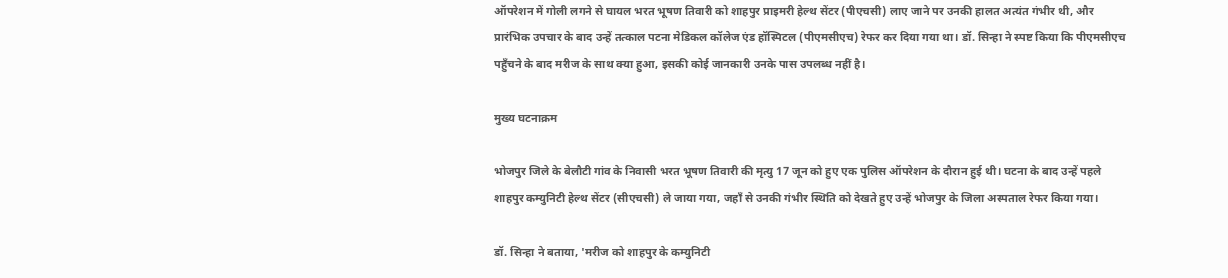ऑपरेशन में गोली लगने से घायल भरत भूषण तिवारी को शाहपुर प्राइमरी हेल्थ सेंटर (पीएचसी) लाए जाने पर उनकी हालत अत्यंत गंभीर थी, और प्रारंभिक उपचार के बाद उन्हें तत्काल पटना मेडिकल कॉलेज एंड हॉस्पिटल (पीएमसीएच) रेफर कर दिया गया था। डॉ. सिन्हा ने स्पष्ट किया कि पीएमसीएच पहुँचने के बाद मरीज के साथ क्या हुआ, इसकी कोई जानकारी उनके पास उपलब्ध नहीं है।

मुख्य घटनाक्रम

भोजपुर जिले के बेलौटी गांव के निवासी भरत भूषण तिवारी की मृत्यु 17 जून को हुए एक पुलिस ऑपरेशन के दौरान हुई थी। घटना के बाद उन्हें पहले शाहपुर कम्युनिटी हेल्थ सेंटर (सीएचसी) ले जाया गया, जहाँ से उनकी गंभीर स्थिति को देखते हुए उन्हें भोजपुर के जिला अस्पताल रेफर किया गया।

डॉ. सिन्हा ने बताया, 'मरीज को शाहपुर के कम्युनिटी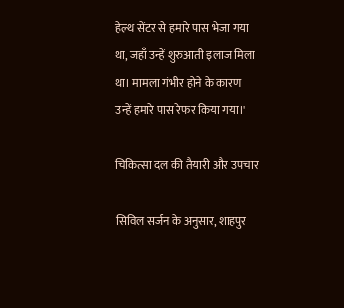हेल्थ सेंटर से हमारे पास भेजा गया था, जहाँ उन्हें शुरुआती इलाज मिला था। मामला गंभीर होने के कारण उन्हें हमारे पास रेफर किया गया।'

चिकित्सा दल की तैयारी और उपचार

सिविल सर्जन के अनुसार, शाहपुर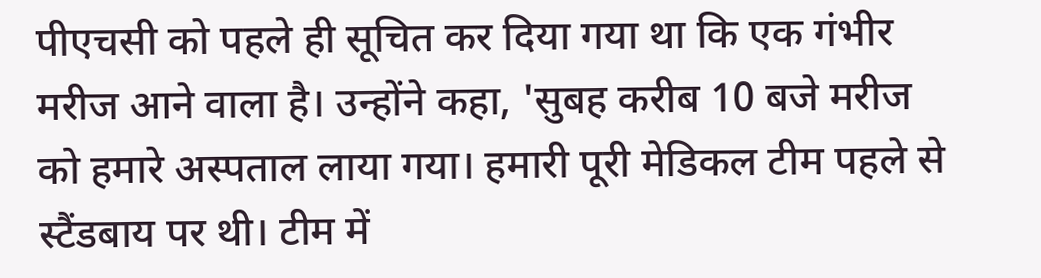पीएचसी को पहले ही सूचित कर दिया गया था कि एक गंभीर मरीज आने वाला है। उन्होंने कहा, 'सुबह करीब 10 बजे मरीज को हमारे अस्पताल लाया गया। हमारी पूरी मेडिकल टीम पहले से स्टैंडबाय पर थी। टीम में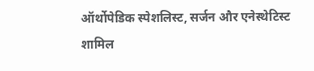ऑर्थोपेडिक स्पेशलिस्ट, सर्जन और एनेस्थेटिस्ट शामिल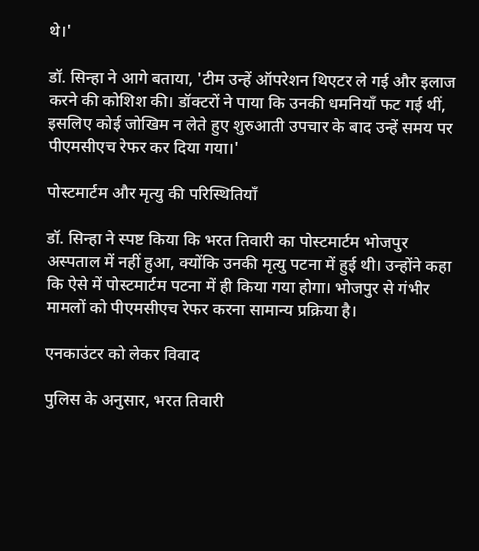थे।'

डॉ. सिन्हा ने आगे बताया, 'टीम उन्हें ऑपरेशन थिएटर ले गई और इलाज करने की कोशिश की। डॉक्टरों ने पाया कि उनकी धमनियाँ फट गई थीं, इसलिए कोई जोखिम न लेते हुए शुरुआती उपचार के बाद उन्हें समय पर पीएमसीएच रेफर कर दिया गया।'

पोस्टमार्टम और मृत्यु की परिस्थितियाँ

डॉ. सिन्हा ने स्पष्ट किया कि भरत तिवारी का पोस्टमार्टम भोजपुर अस्पताल में नहीं हुआ, क्योंकि उनकी मृत्यु पटना में हुई थी। उन्होंने कहा कि ऐसे में पोस्टमार्टम पटना में ही किया गया होगा। भोजपुर से गंभीर मामलों को पीएमसीएच रेफर करना सामान्य प्रक्रिया है।

एनकाउंटर को लेकर विवाद

पुलिस के अनुसार, भरत तिवारी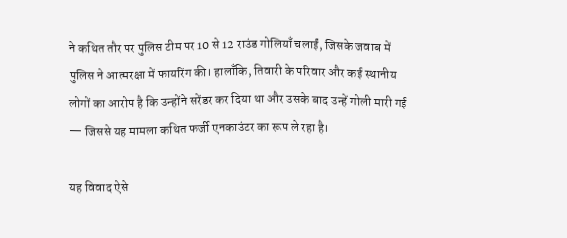ने कथित तौर पर पुलिस टीम पर 10 से 12 राउंड गोलियाँ चलाईं, जिसके जवाब में पुलिस ने आत्मरक्षा में फायरिंग की। हालाँकि, तिवारी के परिवार और कई स्थानीय लोगों का आरोप है कि उन्होंने सरेंडर कर दिया था और उसके बाद उन्हें गोली मारी गई — जिससे यह मामला कथित फर्जी एनकाउंटर का रूप ले रहा है।

यह विवाद ऐसे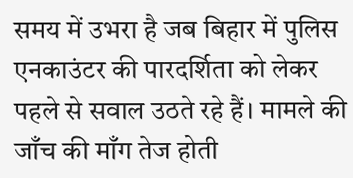समय में उभरा है जब बिहार में पुलिस एनकाउंटर की पारदर्शिता को लेकर पहले से सवाल उठते रहे हैं। मामले की जाँच की माँग तेज होती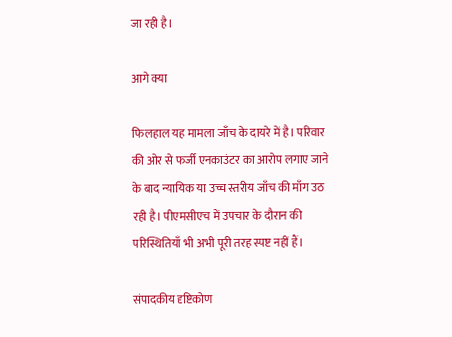जा रही है।

आगे क्या

फिलहाल यह मामला जाँच के दायरे में है। परिवार की ओर से फर्जी एनकाउंटर का आरोप लगाए जाने के बाद न्यायिक या उच्च स्तरीय जाँच की माँग उठ रही है। पीएमसीएच में उपचार के दौरान की परिस्थितियाँ भी अभी पूरी तरह स्पष्ट नहीं हैं।

संपादकीय दृष्टिकोण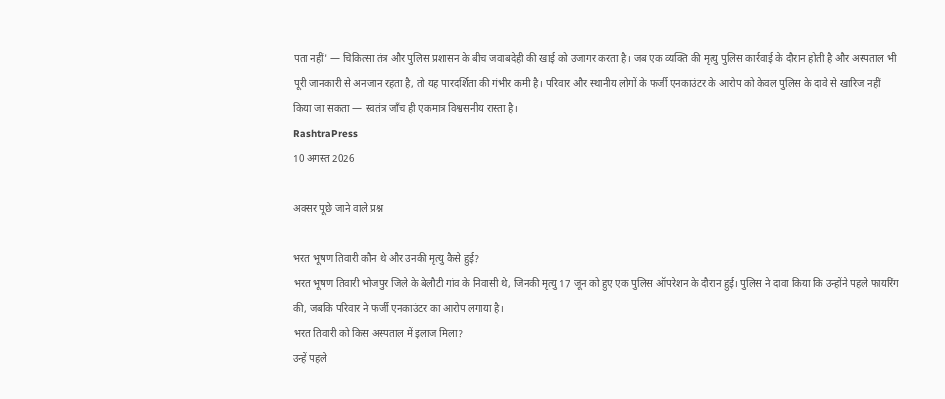पता नहीं' — चिकित्सा तंत्र और पुलिस प्रशासन के बीच जवाबदेही की खाई को उजागर करता है। जब एक व्यक्ति की मृत्यु पुलिस कार्रवाई के दौरान होती है और अस्पताल भी पूरी जानकारी से अनजान रहता है, तो यह पारदर्शिता की गंभीर कमी है। परिवार और स्थानीय लोगों के फर्जी एनकाउंटर के आरोप को केवल पुलिस के दावे से खारिज नहीं किया जा सकता — स्वतंत्र जाँच ही एकमात्र विश्वसनीय रास्ता है।
RashtraPress
10 अगस्त 2026

अक्सर पूछे जाने वाले प्रश्न

भरत भूषण तिवारी कौन थे और उनकी मृत्यु कैसे हुई?
भरत भूषण तिवारी भोजपुर जिले के बेलौटी गांव के निवासी थे, जिनकी मृत्यु 17 जून को हुए एक पुलिस ऑपरेशन के दौरान हुई। पुलिस ने दावा किया कि उन्होंने पहले फायरिंग की, जबकि परिवार ने फर्जी एनकाउंटर का आरोप लगाया है।
भरत तिवारी को किस अस्पताल में इलाज मिला?
उन्हें पहले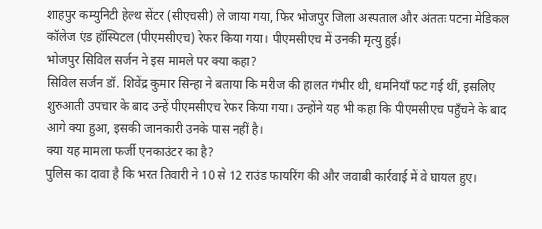शाहपुर कम्युनिटी हेल्थ सेंटर (सीएचसी) ले जाया गया, फिर भोजपुर जिला अस्पताल और अंततः पटना मेडिकल कॉलेज एंड हॉस्पिटल (पीएमसीएच) रेफर किया गया। पीएमसीएच में उनकी मृत्यु हुई।
भोजपुर सिविल सर्जन ने इस मामले पर क्या कहा?
सिविल सर्जन डॉ. शिवेंद्र कुमार सिन्हा ने बताया कि मरीज की हालत गंभीर थी, धमनियाँ फट गई थीं, इसलिए शुरुआती उपचार के बाद उन्हें पीएमसीएच रेफर किया गया। उन्होंने यह भी कहा कि पीएमसीएच पहुँचने के बाद आगे क्या हुआ, इसकी जानकारी उनके पास नहीं है।
क्या यह मामला फर्जी एनकाउंटर का है?
पुलिस का दावा है कि भरत तिवारी ने 10 से 12 राउंड फायरिंग की और जवाबी कार्रवाई में वे घायल हुए।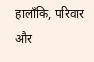हालाँकि, परिवार और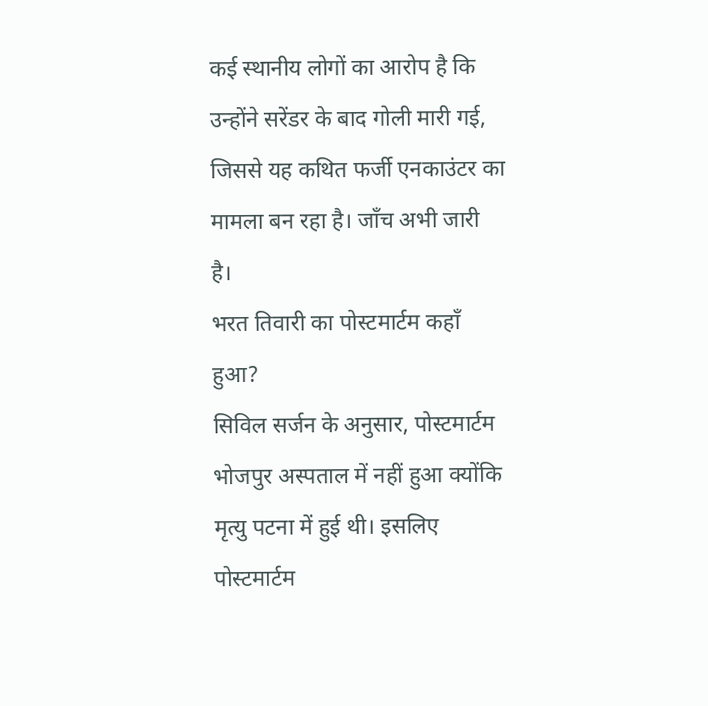कई स्थानीय लोगों का आरोप है कि उन्होंने सरेंडर के बाद गोली मारी गई, जिससे यह कथित फर्जी एनकाउंटर का मामला बन रहा है। जाँच अभी जारी है।
भरत तिवारी का पोस्टमार्टम कहाँ हुआ?
सिविल सर्जन के अनुसार, पोस्टमार्टम भोजपुर अस्पताल में नहीं हुआ क्योंकि मृत्यु पटना में हुई थी। इसलिए पोस्टमार्टम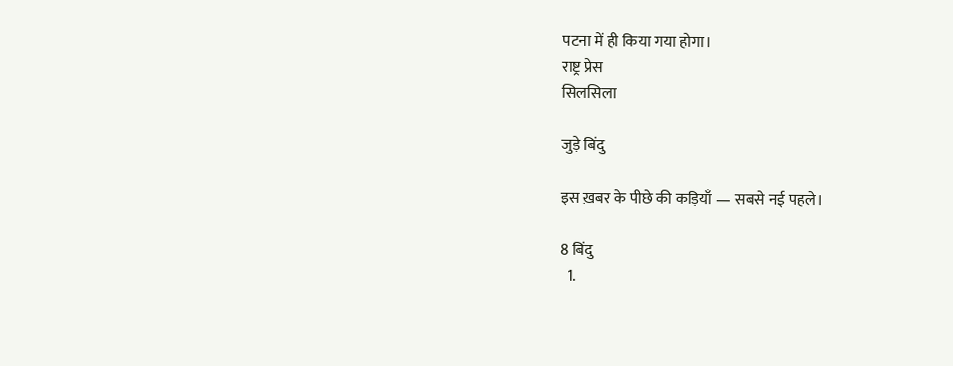पटना में ही किया गया होगा।
राष्ट्र प्रेस
सिलसिला

जुड़े बिंदु

इस ख़बर के पीछे की कड़ियाँ — सबसे नई पहले।

8 बिंदु
  1.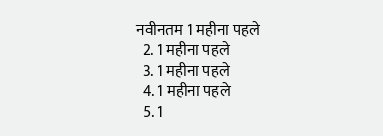नवीनतम 1 महीना पहले
  2. 1 महीना पहले
  3. 1 महीना पहले
  4. 1 महीना पहले
  5. 1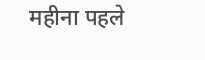महीना पहले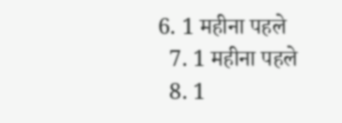6. 1 महीना पहले
  7. 1 महीना पहले
  8. 1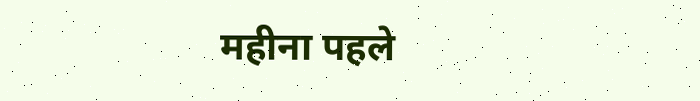महीना पहले